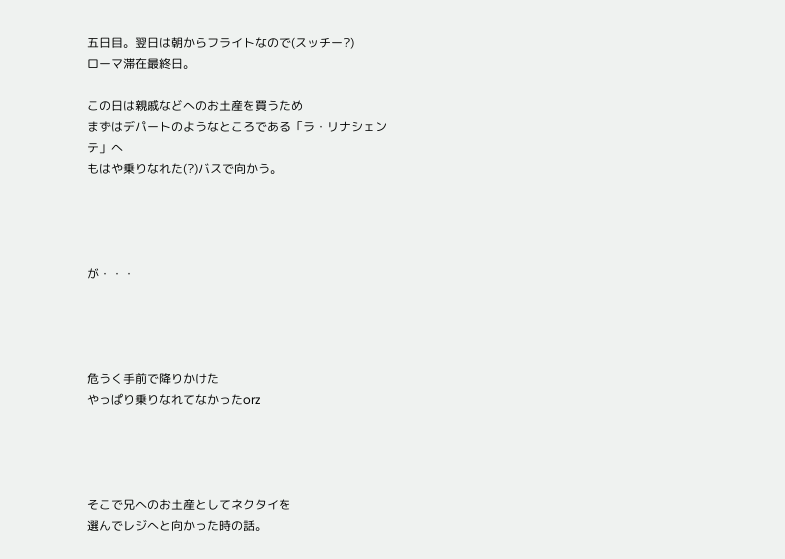五日目。翌日は朝からフライトなので(スッチー?)
ローマ滞在最終日。

この日は親戚などへのお土産を買うため
まずはデパートのようなところである「ラ・リナシェンテ」へ
もはや乗りなれた(?)バスで向かう。




が・・・




危うく手前で降りかけた
やっぱり乗りなれてなかったorz




そこで兄へのお土産としてネクタイを
選んでレジへと向かった時の話。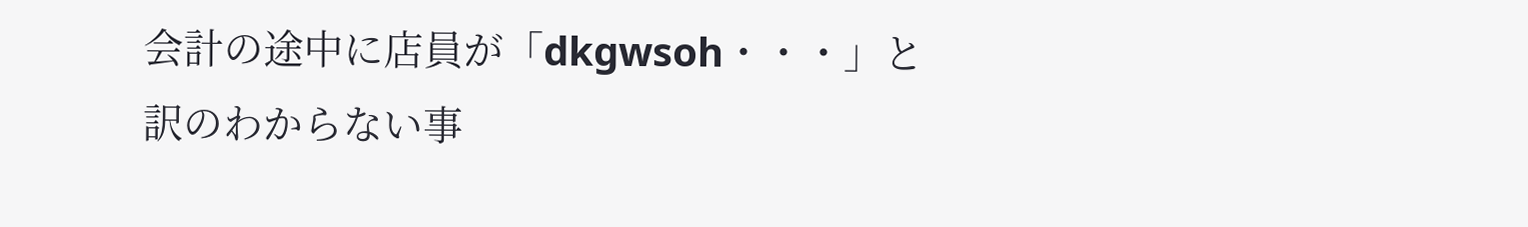会計の途中に店員が「dkgwsoh・・・」と
訳のわからない事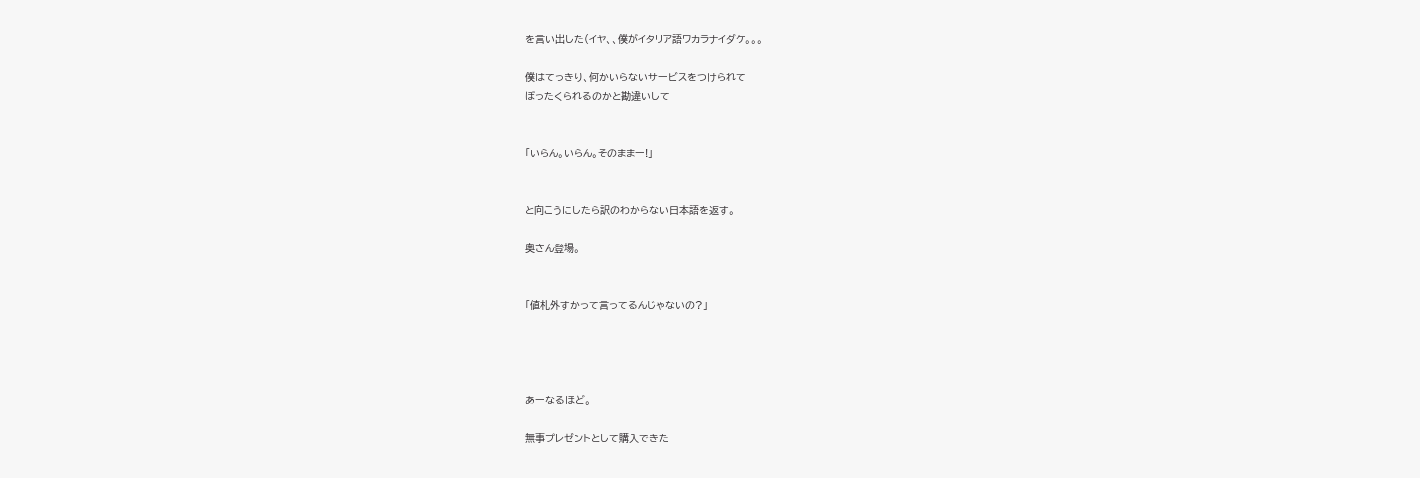を言い出した(イヤ、、僕がイタリア語ワカラナイダケ。。。

僕はてっきり、何かいらないサービスをつけられて
ぼったくられるのかと勘違いして


「いらん。いらん。そのままー!」


と向こうにしたら訳のわからない日本語を返す。

奥さん登場。


「値札外すかって言ってるんじゃないの?」




あーなるほど。

無事プレゼントとして購入できた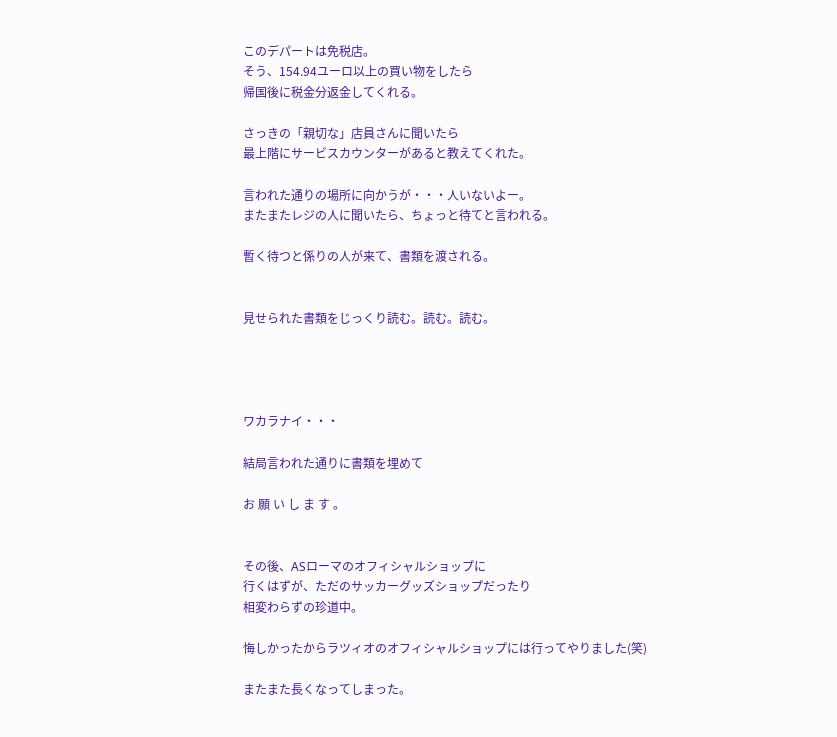このデパートは免税店。
そう、154.94ユーロ以上の買い物をしたら
帰国後に税金分返金してくれる。

さっきの「親切な」店員さんに聞いたら
最上階にサービスカウンターがあると教えてくれた。

言われた通りの場所に向かうが・・・人いないよー。
またまたレジの人に聞いたら、ちょっと待てと言われる。

暫く待つと係りの人が来て、書類を渡される。


見せられた書類をじっくり読む。読む。読む。




ワカラナイ・・・

結局言われた通りに書類を埋めて

お 願 い し ま す 。


その後、ASローマのオフィシャルショップに
行くはずが、ただのサッカーグッズショップだったり
相変わらずの珍道中。

悔しかったからラツィオのオフィシャルショップには行ってやりました(笑)

またまた長くなってしまった。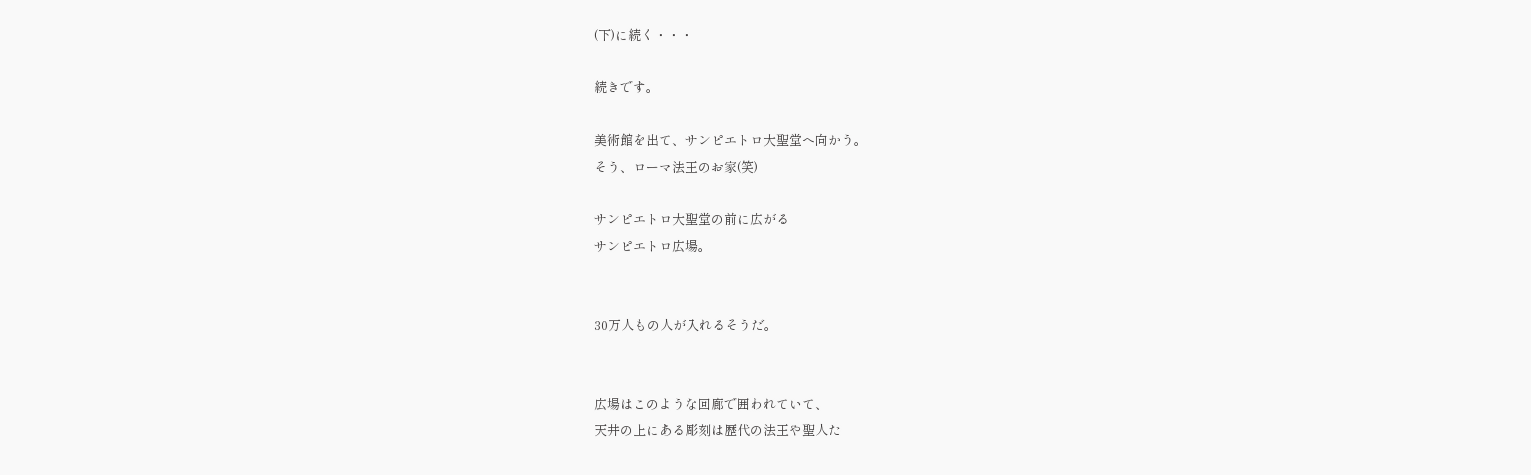(下)に続く・・・

続きです。

美術館を出て、サンピエトロ大聖堂へ向かう。
そう、ローマ法王のお家(笑)

サンピエトロ大聖堂の前に広がる
サンピエトロ広場。


30万人もの人が入れるそうだ。


広場はこのような回廊で囲われていて、
天井の上にある彫刻は歴代の法王や聖人た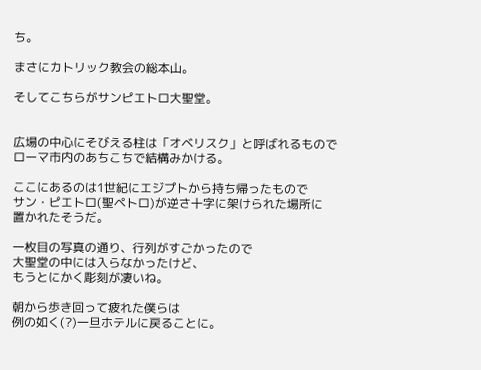ち。

まさにカトリック教会の総本山。

そしてこちらがサンピエトロ大聖堂。


広場の中心にそびえる柱は「オベリスク」と呼ばれるもので
ローマ市内のあちこちで結構みかける。

ここにあるのは1世紀にエジプトから持ち帰ったもので
サン・ピエトロ(聖ペトロ)が逆さ十字に架けられた場所に
置かれたそうだ。

一枚目の写真の通り、行列がすごかったので
大聖堂の中には入らなかったけど、
もうとにかく彫刻が凄いね。

朝から歩き回って疲れた僕らは
例の如く(?)一旦ホテルに戻ることに。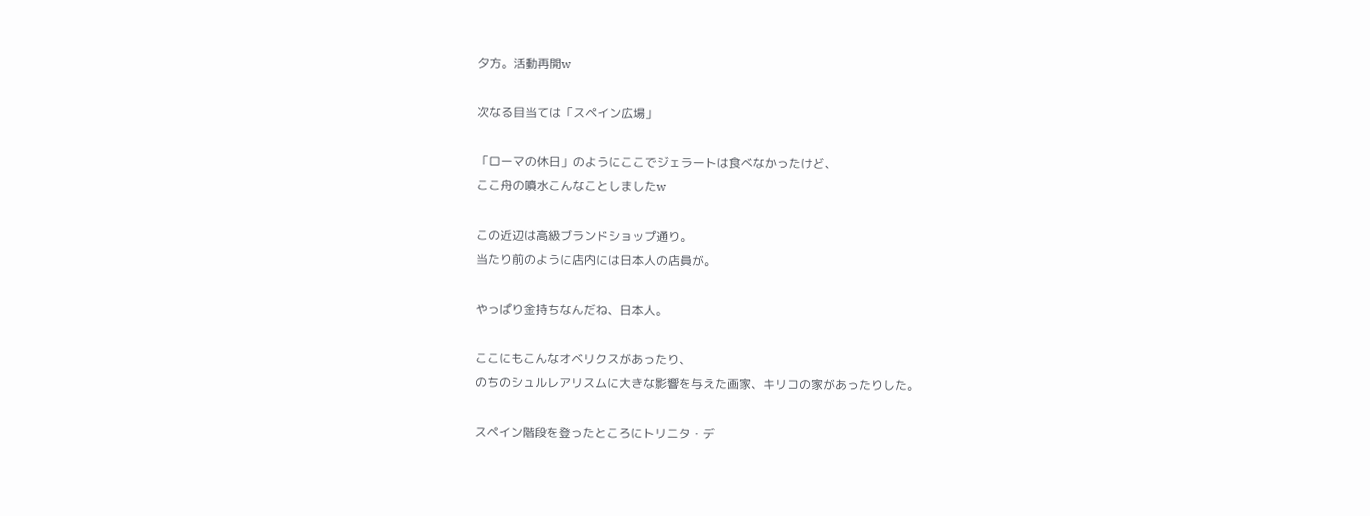夕方。活動再開w

次なる目当ては「スペイン広場」

「ローマの休日」のようにここでジェラートは食べなかったけど、
ここ舟の噴水こんなことしましたw

この近辺は高級ブランドショップ通り。
当たり前のように店内には日本人の店員が。

やっぱり金持ちなんだね、日本人。

ここにもこんなオベリクスがあったり、
のちのシュルレアリスムに大きな影響を与えた画家、キリコの家があったりした。

スペイン階段を登ったところにトリニタ・デ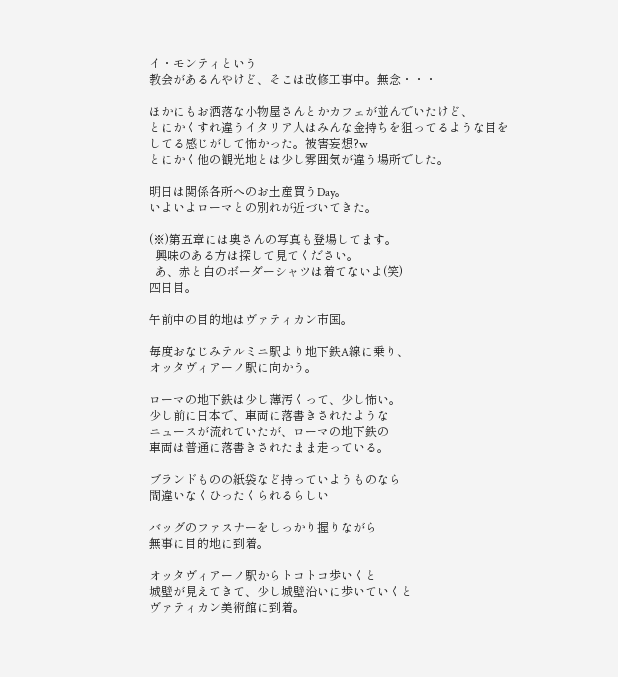イ・モンティという
教会があるんやけど、そこは改修工事中。無念・・・

ほかにもお洒落な小物屋さんとかカフェが並んでいたけど、
とにかくすれ違うイタリア人はみんな金持ちを狙ってるような目を
してる感じがして怖かった。被害妄想?w
とにかく他の観光地とは少し雰囲気が違う場所でした。

明日は関係各所へのお土産買うDay。
いよいよローマとの別れが近づいてきた。

(※)第五章には奥さんの写真も登場してます。
  興味のある方は探して見てください。
  あ、赤と白のボーダーシャツは着てないよ(笑)
四日目。

午前中の目的地はヴァティカン市国。

毎度おなじみテルミニ駅より地下鉄A線に乗り、
オッタヴィアーノ駅に向かう。

ローマの地下鉄は少し薄汚くって、少し怖い。
少し前に日本で、車両に落書きされたような
ニュースが流れていたが、ローマの地下鉄の
車両は普通に落書きされたまま走っている。

ブランドものの紙袋など持っていようものなら
間違いなくひったくられるらしい

バッグのファスナーをしっかり握りながら
無事に目的地に到着。

オッタヴィアーノ駅からトコトコ歩いくと
城壁が見えてきて、少し城壁沿いに歩いていくと
ヴァティカン美術館に到着。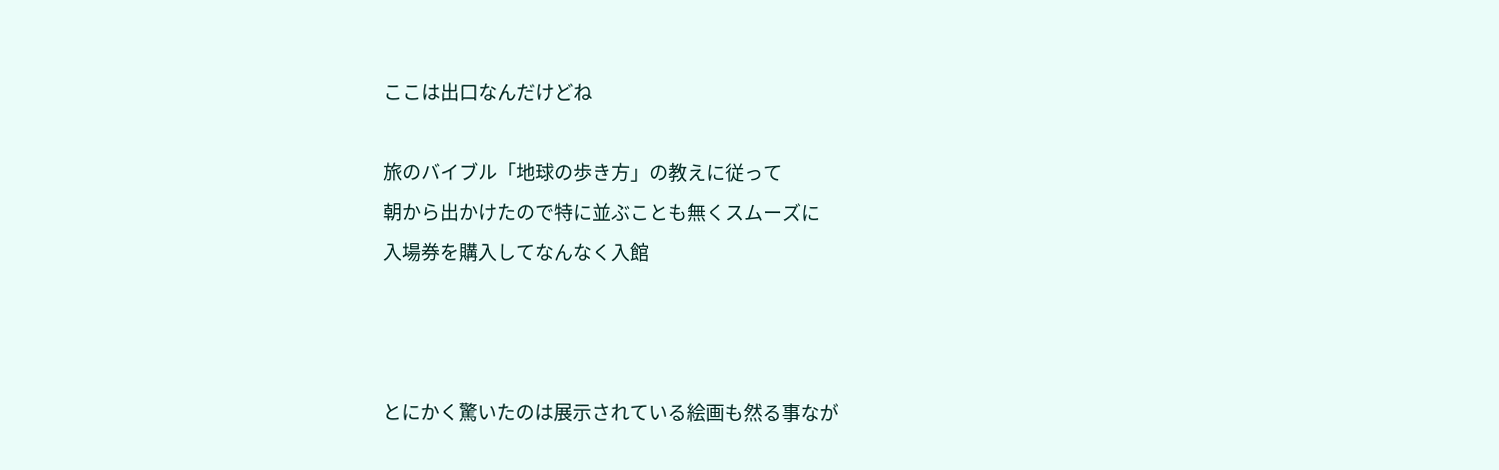ここは出口なんだけどね

旅のバイブル「地球の歩き方」の教えに従って
朝から出かけたので特に並ぶことも無くスムーズに
入場券を購入してなんなく入館



とにかく驚いたのは展示されている絵画も然る事なが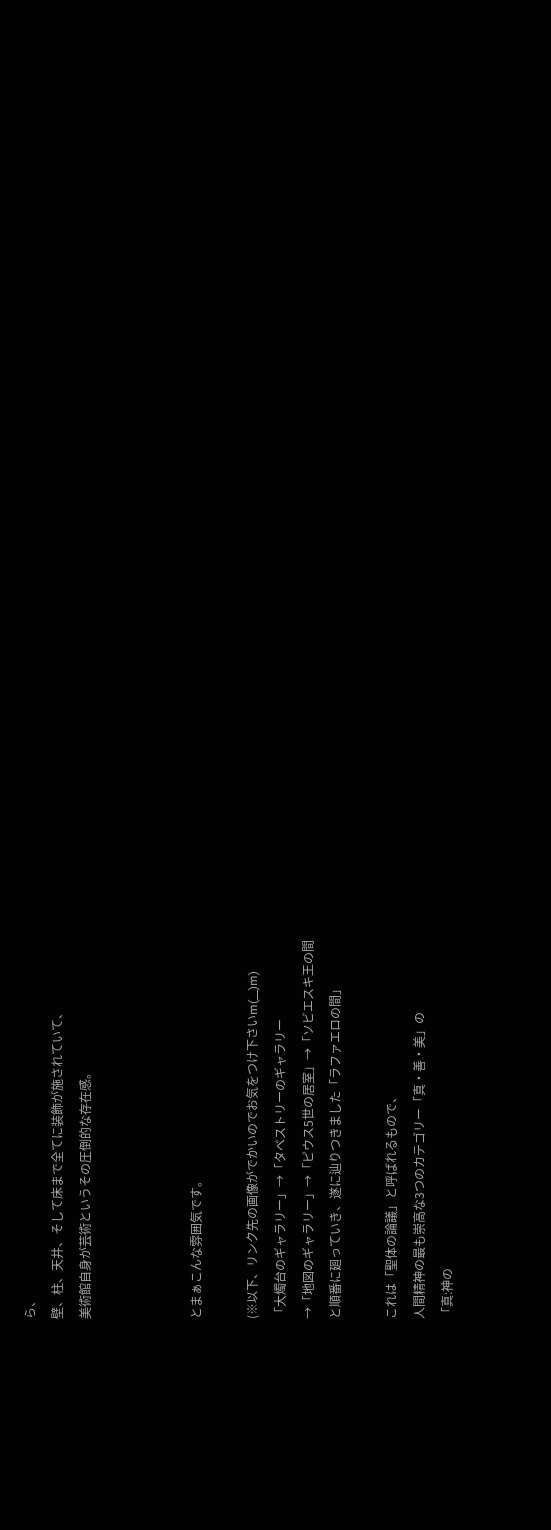ら、
壁、柱、天井、そして床まで全てに装飾が施されていて、
美術館自身が芸術というその圧倒的な存在感。



とまぁこんな雰囲気です。

(※以下、リンク先の画像がでかいのでお気をつけ下さいm(__)m)
「大燭台のギャラリー」→「タベストリーのギャラリー
→「地図のギャラリー」→「ピウス5世の居室」→「ソビエスキ王の間
と順番に廻っていき、遂に辿りつきました「ラファエロの間」

これは「聖体の論議」と呼ばれるもので、
人間精神の最も崇高な3つのカテゴリー「真・善・美」の
「真:神の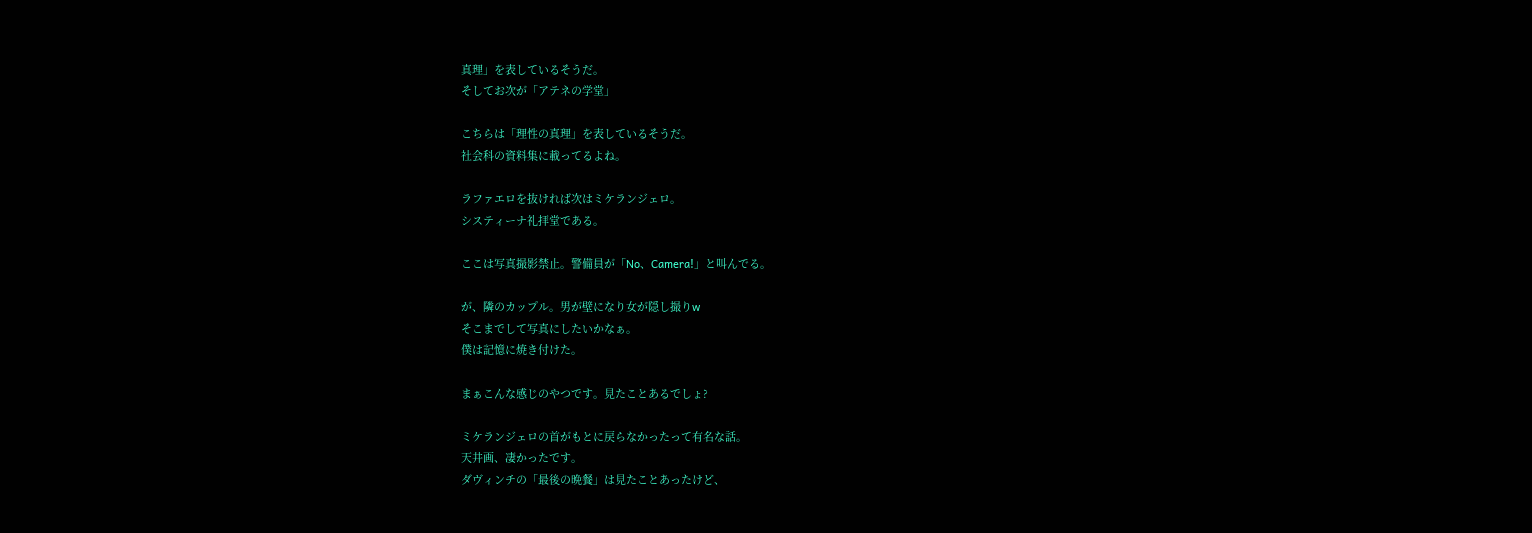真理」を表しているそうだ。
そしてお次が「アテネの学堂」

こちらは「理性の真理」を表しているそうだ。
社会科の資料集に載ってるよね。

ラファエロを抜ければ次はミケランジェロ。
システィーナ礼拝堂である。

ここは写真撮影禁止。警備員が「No、Camera!」と叫んでる。

が、隣のカップル。男が壁になり女が隠し撮りw
そこまでして写真にしたいかなぁ。
僕は記憶に焼き付けた。

まぁこんな感じのやつです。見たことあるでしょ?

ミケランジェロの首がもとに戻らなかったって有名な話。
天井画、凄かったです。
ダヴィンチの「最後の晩餐」は見たことあったけど、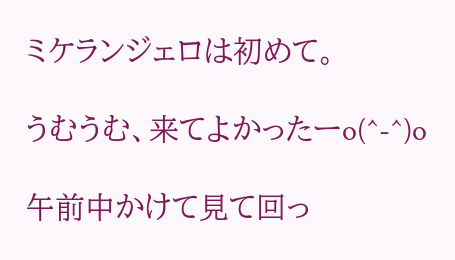ミケランジェロは初めて。

うむうむ、来てよかったーo(^-^)o

午前中かけて見て回っ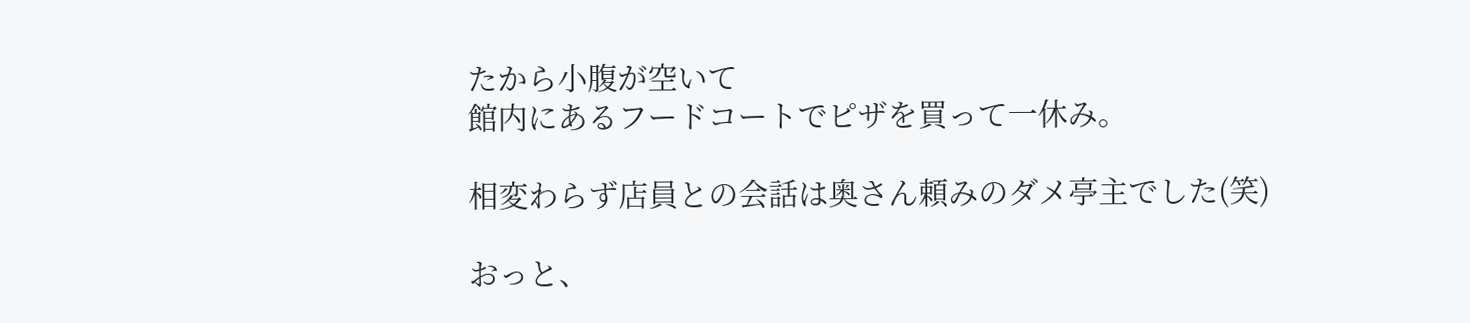たから小腹が空いて
館内にあるフードコートでピザを買って一休み。

相変わらず店員との会話は奥さん頼みのダメ亭主でした(笑)

おっと、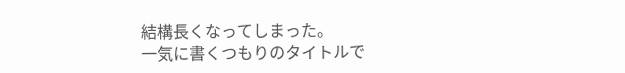結構長くなってしまった。
一気に書くつもりのタイトルで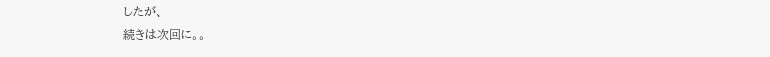したが、
続きは次回に。。